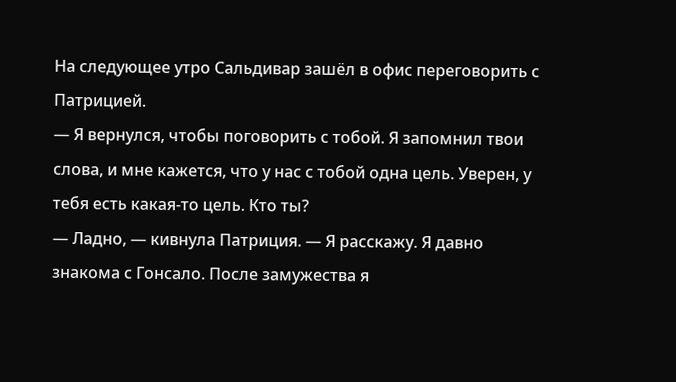На следующее утро Сальдивар зашёл в офис переговорить с Патрицией.
— Я вернулся, чтобы поговорить с тобой. Я запомнил твои слова, и мне кажется, что у нас с тобой одна цель. Уверен, у тебя есть какая-то цель. Кто ты?
— Ладно, — кивнула Патриция. — Я расскажу. Я давно знакома с Гонсало. После замужества я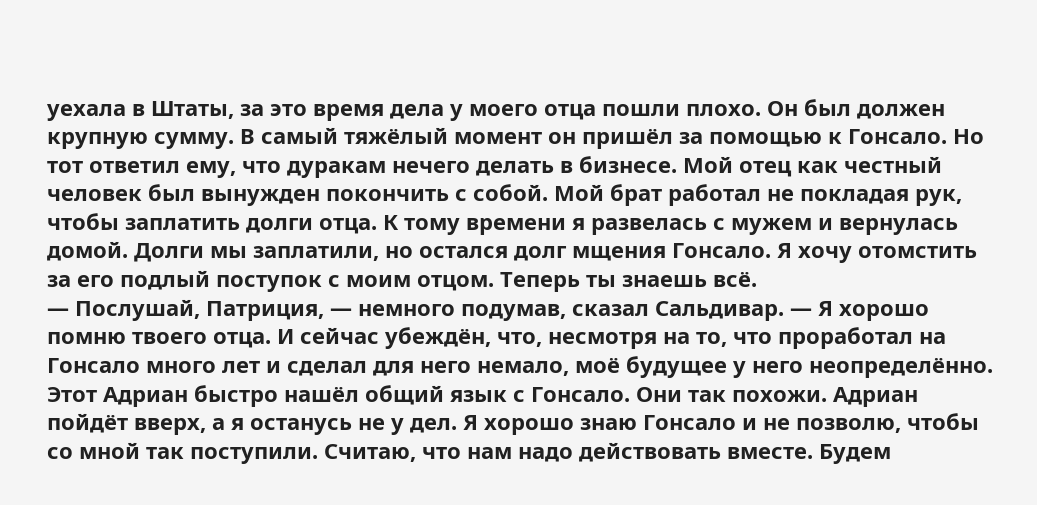уехала в Штаты, за это время дела у моего отца пошли плохо. Он был должен крупную сумму. В самый тяжёлый момент он пришёл за помощью к Гонсало. Но тот ответил ему, что дуракам нечего делать в бизнесе. Мой отец как честный человек был вынужден покончить с собой. Мой брат работал не покладая рук, чтобы заплатить долги отца. К тому времени я развелась с мужем и вернулась домой. Долги мы заплатили, но остался долг мщения Гонсало. Я хочу отомстить за его подлый поступок с моим отцом. Теперь ты знаешь всё.
— Послушай, Патриция, — немного подумав, сказал Сальдивар. — Я хорошо помню твоего отца. И сейчас убеждён, что, несмотря на то, что проработал на Гонсало много лет и сделал для него немало, моё будущее у него неопределённо. Этот Адриан быстро нашёл общий язык с Гонсало. Они так похожи. Адриан пойдёт вверх, а я останусь не у дел. Я хорошо знаю Гонсало и не позволю, чтобы со мной так поступили. Считаю, что нам надо действовать вместе. Будем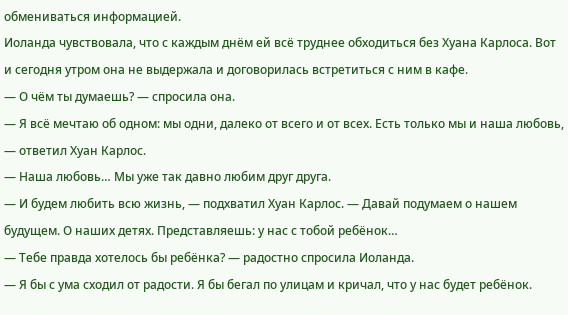обмениваться информацией.
Иоланда чувствовала, что с каждым днём ей всё труднее обходиться без Хуана Карлоса. Вот и сегодня утром она не выдержала и договорилась встретиться с ним в кафе.
— О чём ты думаешь? — спросила она.
— Я всё мечтаю об одном: мы одни, далеко от всего и от всех. Есть только мы и наша любовь, — ответил Хуан Карлос.
— Наша любовь… Мы уже так давно любим друг друга.
— И будем любить всю жизнь, — подхватил Хуан Карлос. — Давай подумаем о нашем будущем. О наших детях. Представляешь: у нас с тобой ребёнок…
— Тебе правда хотелось бы ребёнка? — радостно спросила Иоланда.
— Я бы с ума сходил от радости. Я бы бегал по улицам и кричал, что у нас будет ребёнок.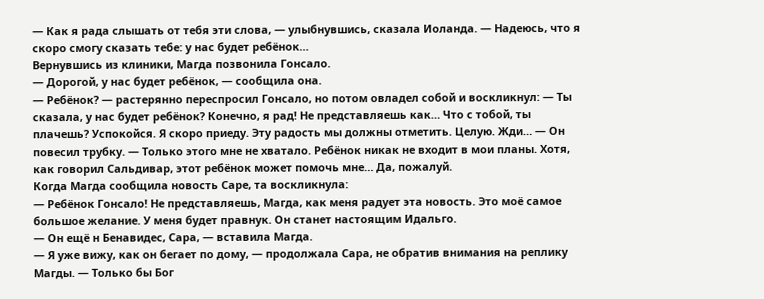— Как я рада слышать от тебя эти слова, — улыбнувшись, сказала Иоланда. — Надеюсь, что я скоро смогу сказать тебе: у нас будет ребёнок…
Вернувшись из клиники, Магда позвонила Гонсало.
— Дорогой, у нас будет ребёнок, — сообщила она.
— Ребёнок? — растерянно переспросил Гонсало, но потом овладел собой и воскликнул: — Ты сказала, у нас будет ребёнок? Конечно, я рад! Не представляешь как… Что с тобой, ты плачешь? Успокойся. Я скоро приеду. Эту радость мы должны отметить. Целую. Жди… — Он повесил трубку. — Только этого мне не хватало. Ребёнок никак не входит в мои планы. Хотя, как говорил Сальдивар, этот ребёнок может помочь мне… Да, пожалуй.
Когда Магда сообщила новость Саре, та воскликнула:
— Ребёнок Гонсало! Не представляешь, Магда, как меня радует эта новость. Это моё самое большое желание. У меня будет правнук. Он станет настоящим Идальго.
— Он ещё н Бенавидес, Сара, — вставила Магда.
— Я уже вижу, как он бегает по дому, — продолжала Сара, не обратив внимания на реплику Магды. — Только бы Бог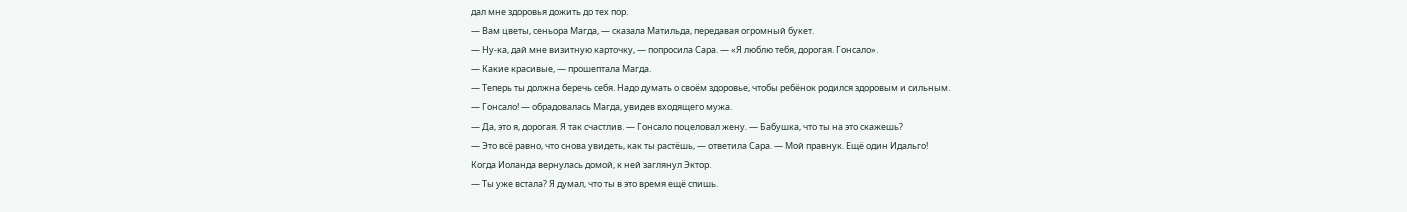дал мне здоровья дожить до тех пор.
— Вам цветы, сеньора Магда, — сказала Матильда, передавая огромный букет.
— Ну-ка, дай мне визитную карточку, — попросила Сара. — «Я люблю тебя, дорогая. Гонсало».
— Какие красивые, — прошептала Магда.
— Теперь ты должна беречь себя. Надо думать о своём здоровье, чтобы ребёнок родился здоровым и сильным.
— Гонсало! — обрадовалась Магда, увидев входящего мужа.
— Да, это я, дорогая. Я так счастлив. — Гонсало поцеловал жену. — Бабушка, что ты на это скажешь?
— Это всё равно, что снова увидеть, как ты растёшь, — ответила Сара. — Мой правнук. Ещё один Идальго!
Когда Иоланда вернулась домой, к ней заглянул Эктор.
— Ты уже встала? Я думал, что ты в это время ещё спишь.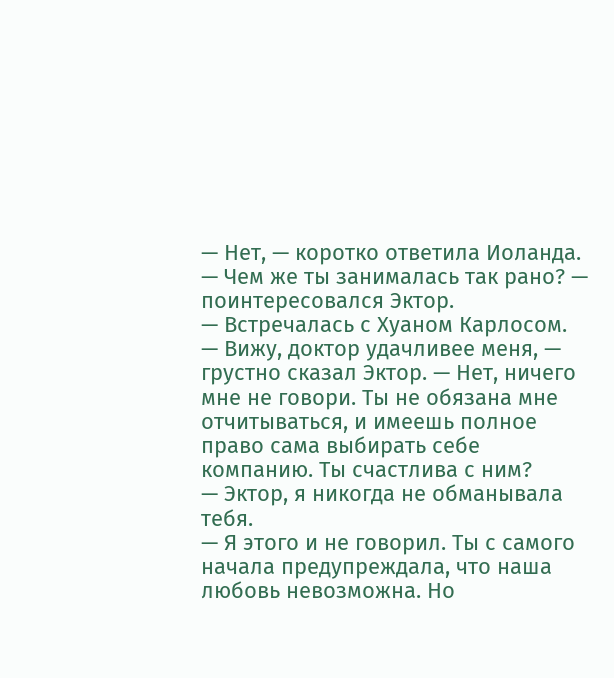— Нет, — коротко ответила Иоланда.
— Чем же ты занималась так рано? — поинтересовался Эктор.
— Встречалась с Хуаном Карлосом.
— Вижу, доктор удачливее меня, — грустно сказал Эктор. — Нет, ничего мне не говори. Ты не обязана мне отчитываться, и имеешь полное право сама выбирать себе компанию. Ты счастлива с ним?
— Эктор, я никогда не обманывала тебя.
— Я этого и не говорил. Ты с самого начала предупреждала, что наша любовь невозможна. Но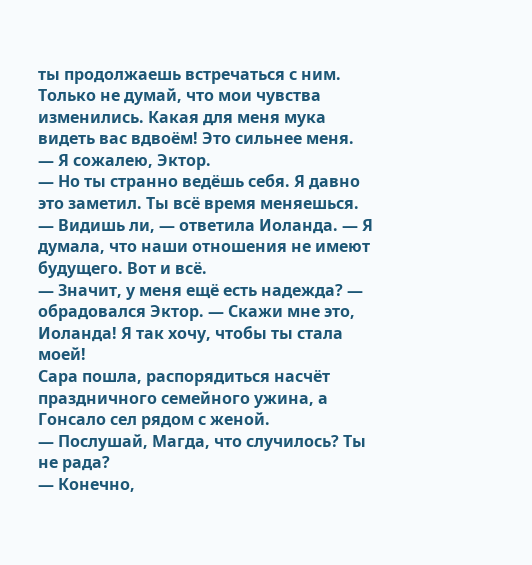ты продолжаешь встречаться с ним. Только не думай, что мои чувства изменились. Какая для меня мука видеть вас вдвоём! Это сильнее меня.
— Я сожалею, Эктор.
— Но ты странно ведёшь себя. Я давно это заметил. Ты всё время меняешься.
— Видишь ли, — ответила Иоланда. — Я думала, что наши отношения не имеют будущего. Вот и всё.
— Значит, у меня ещё есть надежда? — обрадовался Эктор. — Скажи мне это, Иоланда! Я так хочу, чтобы ты стала моей!
Сара пошла, распорядиться насчёт праздничного семейного ужина, а Гонсало сел рядом с женой.
— Послушай, Магда, что случилось? Ты не рада?
— Конечно,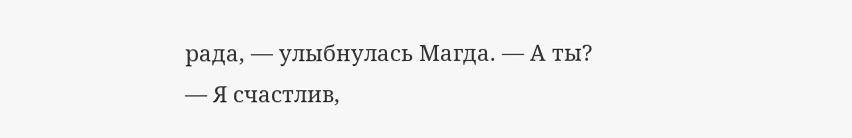рада, — улыбнулась Магда. — А ты?
— Я счастлив,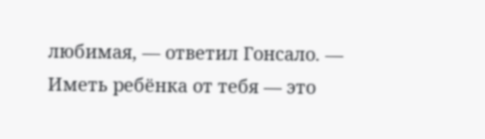любимая, — ответил Гонсало. — Иметь ребёнка от тебя — это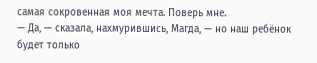самая сокровенная моя мечта. Поверь мне.
— Да, — сказала, нахмурившись, Магда, — но наш ребёнок будет только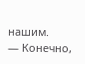нашим.
— Конечно,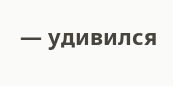— удивился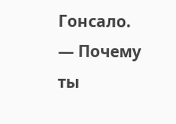Гонсало. — Почему ты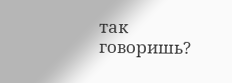так говоришь?